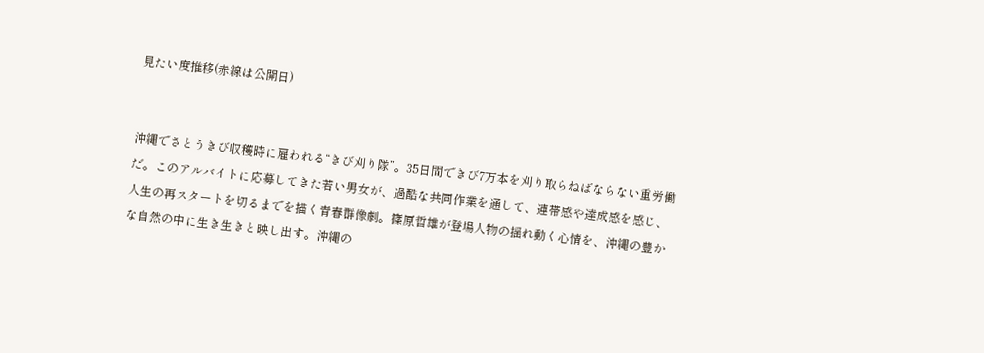見たい度推移(赤線は公開日)


沖縄でさとうきび収穫時に雇われる“きび刈り隊”。35日間できび7万本を刈り取らねばならない重労働だ。このアルバイトに応募してきた若い男女が、過酷な共同作業を通して、連帯感や達成感を感じ、人生の再スタートを切るまでを描く青春群像劇。篠原哲雄が登場人物の揺れ動く心情を、沖縄の豊かな自然の中に生き生きと映し出す。沖縄の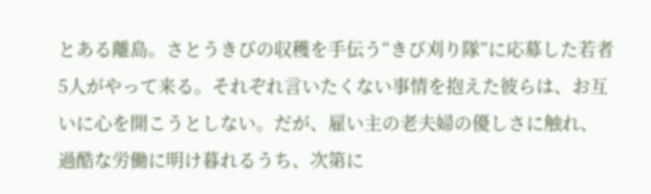とある離島。さとうきびの収穫を手伝う“きび刈り隊”に応募した若者5人がやって来る。それぞれ言いたくない事情を抱えた彼らは、お互いに心を開こうとしない。だが、雇い主の老夫婦の優しさに触れ、過酷な労働に明け暮れるうち、次第に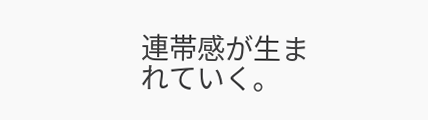連帯感が生まれていく。